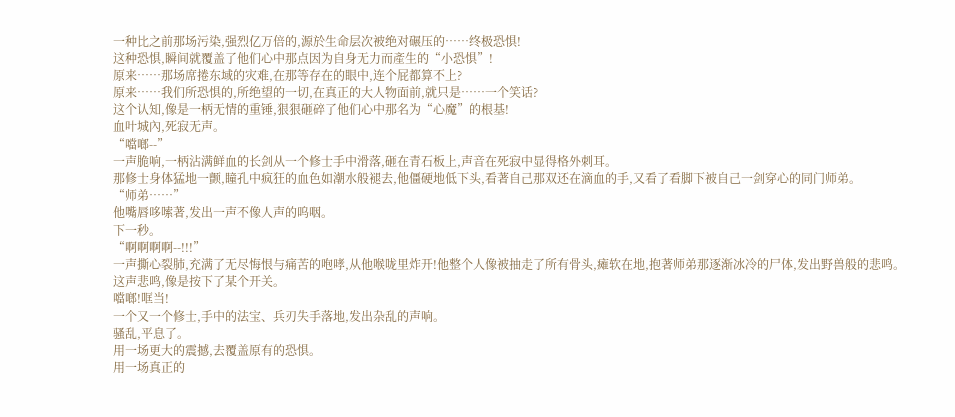一种比之前那场污染,强烈亿万倍的,源於生命层次被绝对碾压的……终极恐惧!
这种恐惧,瞬间就覆盖了他们心中那点因为自身无力而產生的“小恐惧”!
原来……那场席捲东域的灾难,在那等存在的眼中,连个屁都算不上?
原来……我们所恐惧的,所绝望的一切,在真正的大人物面前,就只是……一个笑话?
这个认知,像是一柄无情的重锤,狠狠砸碎了他们心中那名为“心魔”的根基!
血叶城內,死寂无声。
“噹啷--”
一声脆响,一柄沾满鲜血的长剑从一个修士手中滑落,砸在青石板上,声音在死寂中显得格外刺耳。
那修士身体猛地一颤,瞳孔中疯狂的血色如潮水般褪去,他僵硬地低下头,看著自己那双还在滴血的手,又看了看脚下被自己一剑穿心的同门师弟。
“师弟……”
他嘴唇哆嗦著,发出一声不像人声的呜咽。
下一秒。
“啊啊啊啊--!!!”
一声撕心裂肺,充满了无尽悔恨与痛苦的咆哮,从他喉咙里炸开!他整个人像被抽走了所有骨头,瘫软在地,抱著师弟那逐渐冰冷的尸体,发出野兽般的悲鸣。
这声悲鸣,像是按下了某个开关。
噹啷!哐当!
一个又一个修士,手中的法宝、兵刃失手落地,发出杂乱的声响。
骚乱,平息了。
用一场更大的震撼,去覆盖原有的恐惧。
用一场真正的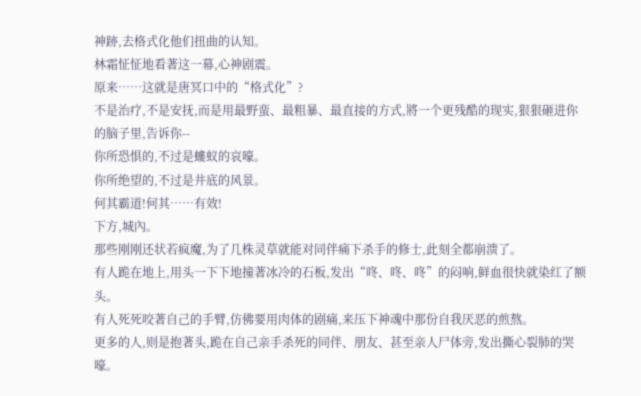神跡,去格式化他们扭曲的认知。
林霜怔怔地看著这一幕,心神剧震。
原来……这就是唐冥口中的“格式化”?
不是治疗,不是安抚,而是用最野蛮、最粗暴、最直接的方式,將一个更残酷的现实,狠狠砸进你的脑子里,告诉你--
你所恐惧的,不过是螻蚁的哀嚎。
你所绝望的,不过是井底的风景。
何其霸道!何其……有效!
下方,城內。
那些刚刚还状若疯魔,为了几株灵草就能对同伴痛下杀手的修士,此刻全都崩溃了。
有人跪在地上,用头一下下地撞著冰冷的石板,发出“咚、咚、咚”的闷响,鲜血很快就染红了额头。
有人死死咬著自己的手臂,仿佛要用肉体的剧痛,来压下神魂中那份自我厌恶的煎熬。
更多的人,则是抱著头,跪在自己亲手杀死的同伴、朋友、甚至亲人尸体旁,发出撕心裂肺的哭嚎。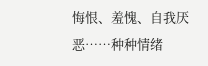悔恨、羞愧、自我厌恶……种种情绪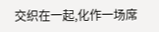交织在一起,化作一场席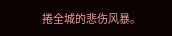捲全城的悲伤风暴。